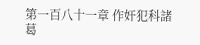第一百八十一章 作奸犯科諸葛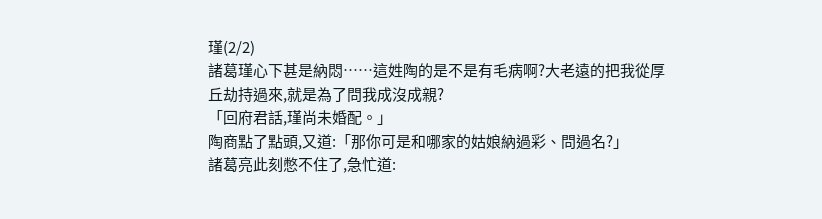瑾(2/2)
諸葛瑾心下甚是納悶……這姓陶的是不是有毛病啊?大老遠的把我從厚丘劫持過來,就是為了問我成沒成親?
「回府君話,瑾尚未婚配。」
陶商點了點頭,又道:「那你可是和哪家的姑娘納過彩、問過名?」
諸葛亮此刻憋不住了,急忙道: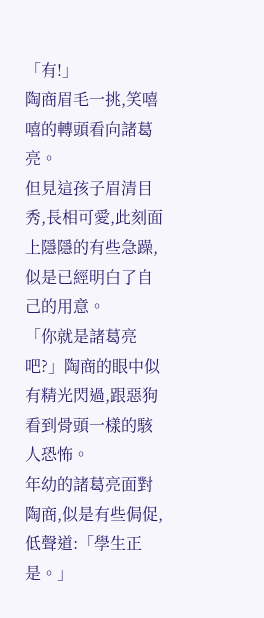「有!」
陶商眉毛一挑,笑嘻嘻的轉頭看向諸葛亮。
但見這孩子眉清目秀,長相可愛,此刻面上隱隱的有些急躁,似是已經明白了自己的用意。
「你就是諸葛亮吧?」陶商的眼中似有精光閃過,跟惡狗看到骨頭一樣的駭人恐怖。
年幼的諸葛亮面對陶商,似是有些侷促,低聲道:「學生正是。」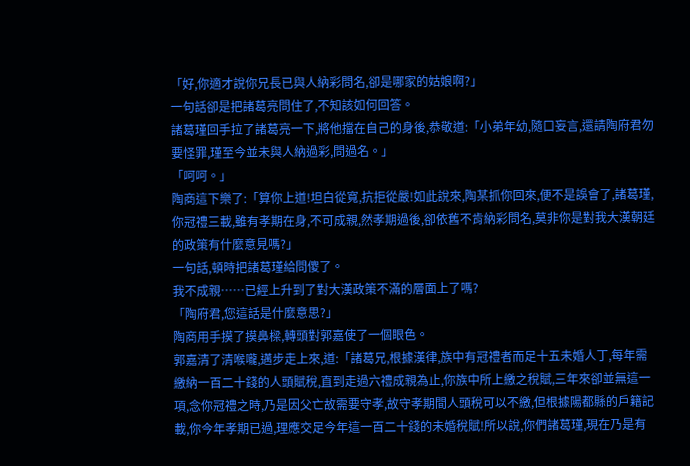「好,你適才說你兄長已與人納彩問名,卻是哪家的姑娘啊?」
一句話卻是把諸葛亮問住了,不知該如何回答。
諸葛瑾回手拉了諸葛亮一下,將他擋在自己的身後,恭敬道:「小弟年幼,隨口妄言,還請陶府君勿要怪罪,瑾至今並未與人納過彩,問過名。」
「呵呵。」
陶商這下樂了:「算你上道!坦白從寬,抗拒從嚴!如此說來,陶某抓你回來,便不是誤會了,諸葛瑾,你冠禮三載,雖有孝期在身,不可成親,然孝期過後,卻依舊不肯納彩問名,莫非你是對我大漢朝廷的政策有什麼意見嗎?」
一句話,頓時把諸葛瑾給問傻了。
我不成親……已經上升到了對大漢政策不滿的層面上了嗎?
「陶府君,您這話是什麼意思?」
陶商用手摸了摸鼻樑,轉頭對郭嘉使了一個眼色。
郭嘉清了清喉嚨,邁步走上來,道:「諸葛兄,根據漢律,族中有冠禮者而足十五未婚人丁,每年需繳納一百二十錢的人頭賦稅,直到走過六禮成親為止,你族中所上繳之稅賦,三年來卻並無這一項,念你冠禮之時,乃是因父亡故需要守孝,故守孝期間人頭稅可以不繳,但根據陽都縣的戶籍記載,你今年孝期已過,理應交足今年這一百二十錢的未婚稅賦!所以說,你們諸葛瑾,現在乃是有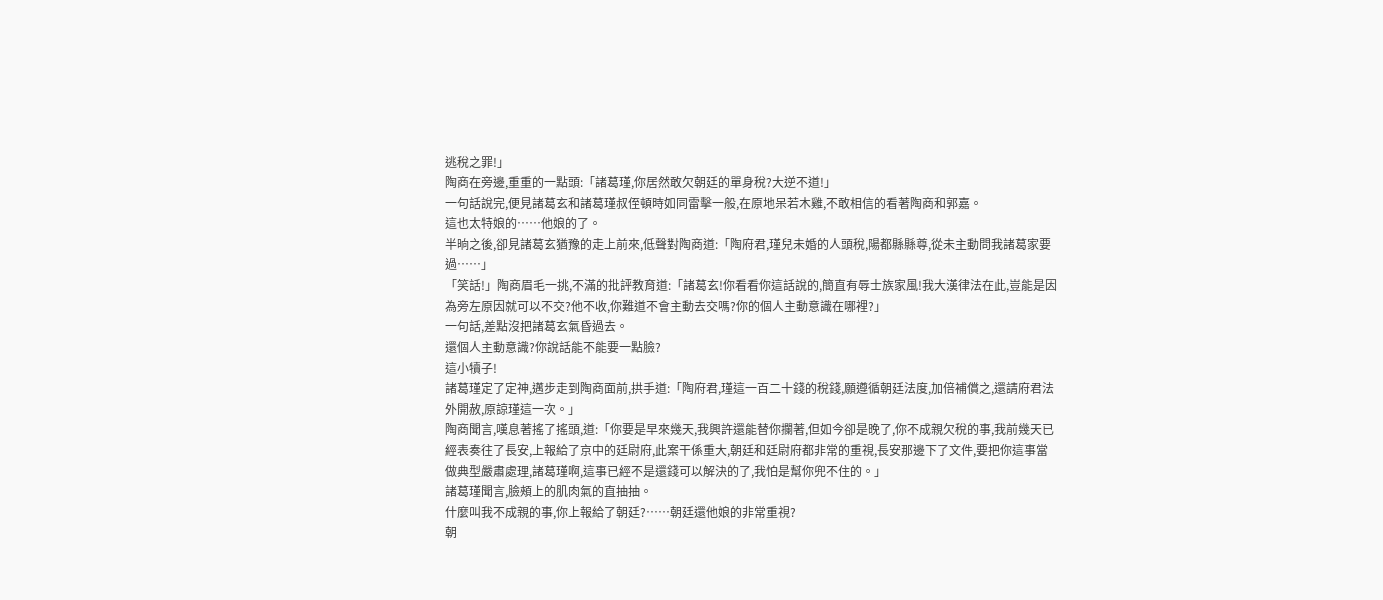逃稅之罪!」
陶商在旁邊,重重的一點頭:「諸葛瑾,你居然敢欠朝廷的單身稅?大逆不道!」
一句話說完,便見諸葛玄和諸葛瑾叔侄頓時如同雷擊一般,在原地呆若木雞,不敢相信的看著陶商和郭嘉。
這也太特娘的……他娘的了。
半晌之後,卻見諸葛玄猶豫的走上前來,低聲對陶商道:「陶府君,瑾兒未婚的人頭稅,陽都縣縣尊,從未主動問我諸葛家要過……」
「笑話!」陶商眉毛一挑,不滿的批評教育道:「諸葛玄!你看看你這話說的,簡直有辱士族家風!我大漢律法在此,豈能是因為旁左原因就可以不交?他不收,你難道不會主動去交嗎?你的個人主動意識在哪裡?」
一句話,差點沒把諸葛玄氣昏過去。
還個人主動意識?你說話能不能要一點臉?
這小犢子!
諸葛瑾定了定神,邁步走到陶商面前,拱手道:「陶府君,瑾這一百二十錢的稅錢,願遵循朝廷法度,加倍補償之,還請府君法外開赦,原諒瑾這一次。」
陶商聞言,嘆息著搖了搖頭,道:「你要是早來幾天,我興許還能替你攔著,但如今卻是晚了,你不成親欠稅的事,我前幾天已經表奏往了長安,上報給了京中的廷尉府,此案干係重大,朝廷和廷尉府都非常的重視,長安那邊下了文件,要把你這事當做典型嚴肅處理,諸葛瑾啊,這事已經不是還錢可以解決的了,我怕是幫你兜不住的。」
諸葛瑾聞言,臉頰上的肌肉氣的直抽抽。
什麼叫我不成親的事,你上報給了朝廷?……朝廷還他娘的非常重視?
朝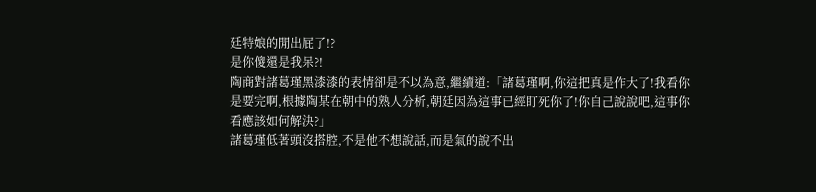廷特娘的閒出屁了!?
是你傻還是我呆?!
陶商對諸葛瑾黑漆漆的表情卻是不以為意,繼續道:「諸葛瑾啊,你這把真是作大了!我看你是要完啊,根據陶某在朝中的熟人分析,朝廷因為這事已經盯死你了!你自己說說吧,這事你看應該如何解決?」
諸葛瑾低著頭沒搭腔,不是他不想說話,而是氣的說不出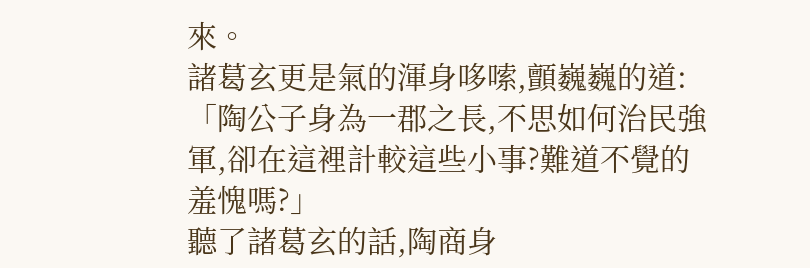來。
諸葛玄更是氣的渾身哆嗦,顫巍巍的道:「陶公子身為一郡之長,不思如何治民強軍,卻在這裡計較這些小事?難道不覺的羞愧嗎?」
聽了諸葛玄的話,陶商身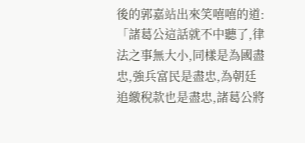後的郭嘉站出來笑嘻嘻的道:「諸葛公這話就不中聽了,律法之事無大小,同樣是為國盡忠,強兵富民是盡忠,為朝廷追繳稅款也是盡忠,諸葛公將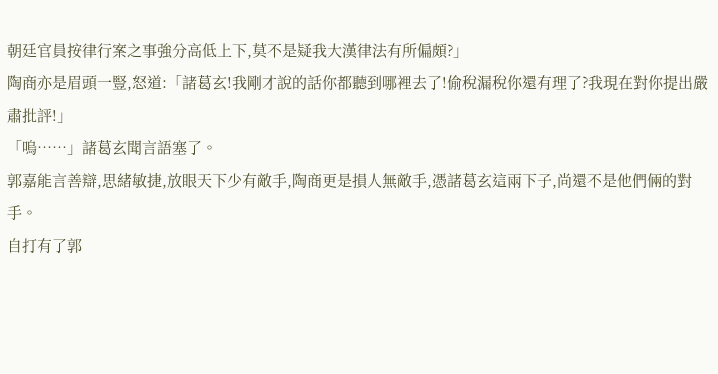朝廷官員按律行案之事強分高低上下,莫不是疑我大漢律法有所偏頗?」
陶商亦是眉頭一豎,怒道:「諸葛玄!我剛才說的話你都聽到哪裡去了!偷稅漏稅你還有理了?我現在對你提出嚴肅批評!」
「嗚……」諸葛玄聞言語塞了。
郭嘉能言善辯,思緒敏捷,放眼天下少有敵手,陶商更是損人無敵手,憑諸葛玄這兩下子,尚還不是他們倆的對手。
自打有了郭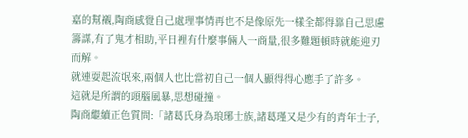嘉的幫襯,陶商感覺自己處理事情再也不是像原先一樣全都得靠自己思慮籌謀,有了鬼才相助,平日裡有什麼事倆人一商量,很多難題頓時就能迎刃而解。
就連耍起流氓來,兩個人也比當初自己一個人顯得得心應手了許多。
這就是所謂的頭腦風暴,思想碰撞。
陶商繼續正色質問:「諸葛氏身為琅琊士族,諸葛瑾又是少有的青年士子,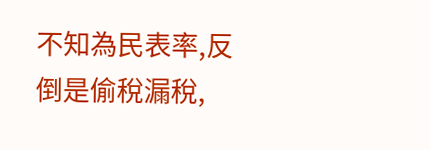不知為民表率,反倒是偷稅漏稅,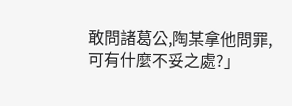敢問諸葛公,陶某拿他問罪,可有什麼不妥之處?」